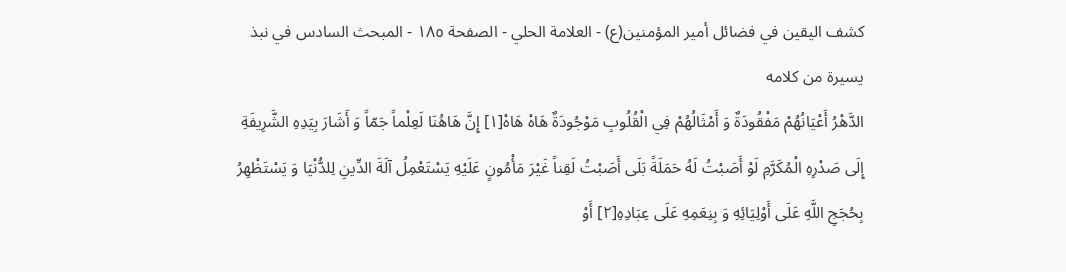كشف اليقين في فضائل أمير المؤمنين(ع) - العلامة الحلي - الصفحة ١٨٥ - المبحث السادس في نبذ يسيرة من كلامه
الدَّهْرُ أَعْيَانُهُمْ مَفْقُودَةٌ وَ أَمْثَالُهُمْ فِي الْقُلُوبِ مَوْجُودَةٌ هَاهْ هَاهْ[١] إِنَّ هَاهُنَا لَعِلْماً جَمّاً وَ أَشَارَ بِيَدِهِ الشَّرِيفَةِ إِلَى صَدْرِهِ الْمُكَرَّمِ لَوْ أَصَبْتُ لَهُ حَمَلَةً بَلَى أَصَبْتُ لَقِناً غَيْرَ مَأْمُونٍ عَلَيْهِ يَسْتَعْمِلُ آلَةَ الدِّينِ لِلدُّنْيَا وَ يَسْتَظْهِرُ بِحُجَجِ اللَّهِ عَلَى أَوْلِيَائِهِ وَ بِنِعَمِهِ عَلَى عِبَادِهِ[٢] أَوْ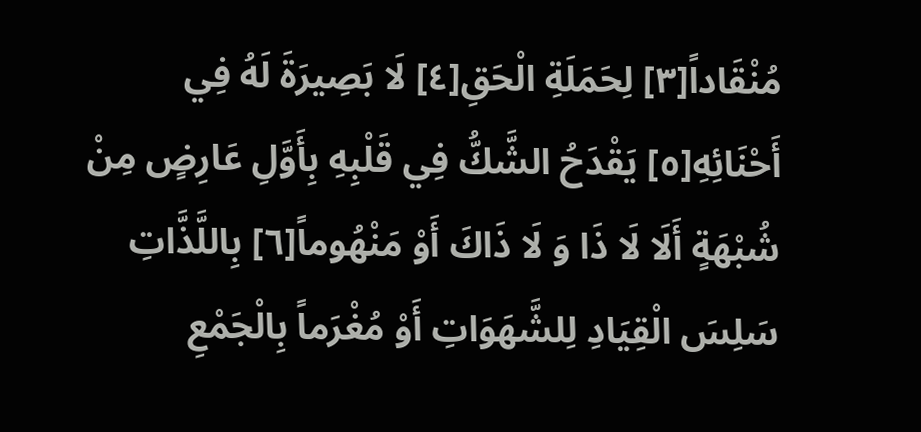مُنْقَاداً[٣] لِحَمَلَةِ الْحَقِ[٤] لَا بَصِيرَةَ لَهُ فِي أَحْنَائِهِ[٥] يَقْدَحُ الشَّكُّ فِي قَلْبِهِ بِأَوَّلِ عَارِضٍ مِنْ شُبْهَةٍ أَلَا لَا ذَا وَ لَا ذَاكَ أَوْ مَنْهُوماً[٦] بِاللَّذَّاتِ سَلِسَ الْقِيَادِ لِلشَّهَوَاتِ أَوْ مُغْرَماً بِالْجَمْعِ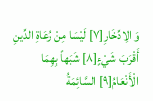وَ الِادِّخَارِ[٧] لَيْسَا مِنْ رُعَاةِ الدِّينِ أَقْرَبَ شَيْءٍ[٨] شَبَهاً بِهِمَا الْأَنْعَامُ[٩] السَّائِمَةُ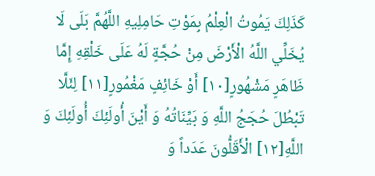كَذَلِكَ يَمُوتُ الْعِلْمُ بِمَوْتِ حَامِلِيهِ اللَّهُمَّ بَلَى لَا يُخَلِّي اللَّهُ الْأَرْضَ مِنْ حُجَّةٍ لَهُ عَلَى خَلْقِهِ إِمَّا ظَاهَرٍ مَشْهُورٍ[١٠] أَوْ خَائِفٍ مَغْمُورٍ[١١] لِئَلَّا تَبْطُلَ حُجَجُ اللَّهِ وَ بَيِّنَاتُهُ وَ أَيْنَ أُولَئِكَ أُولَئِكَ وَ اللَّهِ[١٢] الْأَقَلُّونَ عَدَداً وَ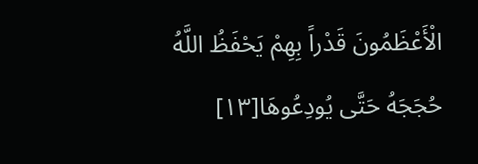الْأَعْظَمُونَ قَدْراً بِهِمْ يَحْفَظُ اللَّهُ حُجَجَهُ حَتَّى يُودِعُوهَا[١٣]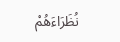نُظَرَاءَهُمْ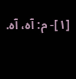[١]- م: آه، آه.